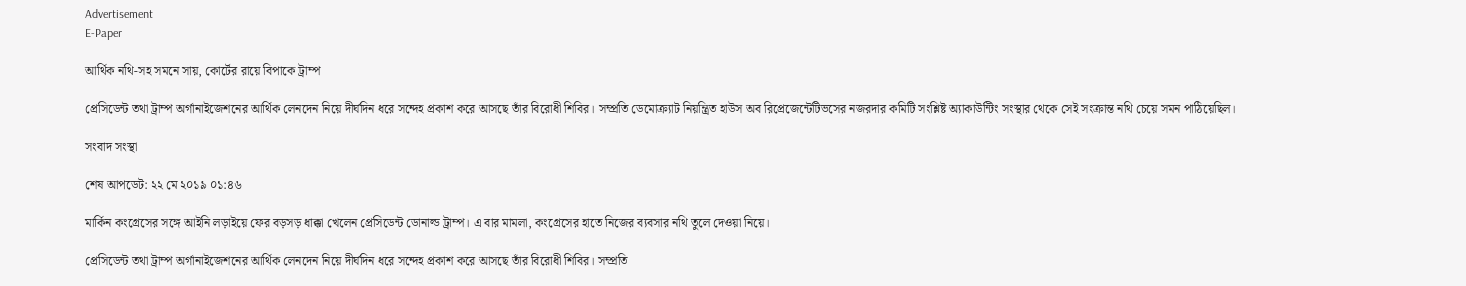Advertisement
E-Paper

আর্থিক নথি-সহ সমনে সায়, কোর্টের রায়ে বিপাকে ট্রাম্প

প্রেসিডেন্ট তথা ট্রাম্প অর্গানাইজেশনের আর্থিক লেনদেন নিয়ে দীর্ঘদিন ধরে সন্দেহ প্রকাশ করে আসছে তাঁর বিরোধী শিবির। সম্প্রতি ডেমোক্র্যাট নিয়ন্ত্রিত হাউস অব রিপ্রেজেন্টেটিভসের নজরদার কমিটি সংশ্লিষ্ট অ্যাকাউন্টিং সংস্থার থেকে সেই সংক্রান্ত নথি চেয়ে সমন পাঠিয়েছিল।

সংবাদ সংস্থা

শেষ আপডেট: ২২ মে ২০১৯ ০১:৪৬

মার্কিন কংগ্রেসের সঙ্গে আইনি লড়াইয়ে ফের বড়সড় ধাক্কা খেলেন প্রেসিডেন্ট ডোনাল্ড ট্রাম্প। এ বার মামলা, কংগ্রেসের হাতে নিজের ব্যবসার নথি তুলে দেওয়া নিয়ে।

প্রেসিডেন্ট তথা ট্রাম্প অর্গানাইজেশনের আর্থিক লেনদেন নিয়ে দীর্ঘদিন ধরে সন্দেহ প্রকাশ করে আসছে তাঁর বিরোধী শিবির। সম্প্রতি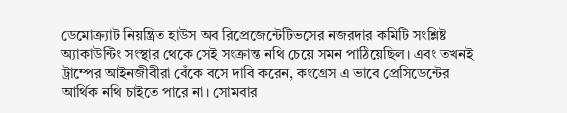ডেমোক্র্যাট নিয়ন্ত্রিত হাউস অব রিপ্রেজেন্টেটিভসের নজরদার কমিটি সংশ্লিষ্ট অ্যাকাউন্টিং সংস্থার থেকে সেই সংক্রান্ত নথি চেয়ে সমন পাঠিয়েছিল। এবং তখনই ট্রাম্পের আইনজীবীরা বেঁকে বসে দাবি করেন, কংগ্রেস এ ভাবে প্রেসিডেন্টের আর্থিক নথি চাইতে পারে না। সোমবার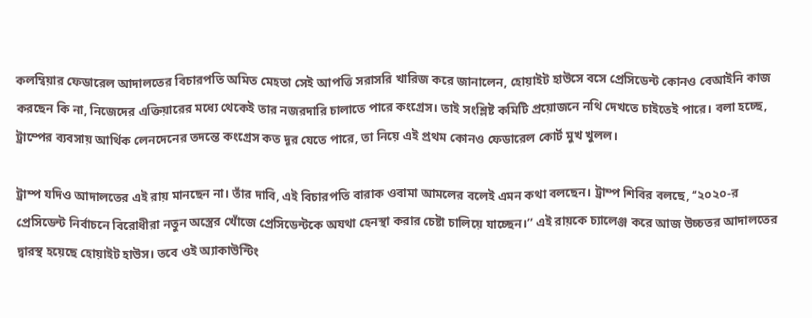কলম্বিয়ার ফেডারেল আদালতের বিচারপতি অমিত মেহতা সেই আপত্তি সরাসরি খারিজ করে জানালেন, হোয়াইট হাউসে বসে প্রেসিডেন্ট কোনও বেআইনি কাজ করছেন কি না, নিজেদের এক্তিয়ারের মধ্যে থেকেই তার নজরদারি চালাতে পারে কংগ্রেস। তাই সংশ্লিষ্ট কমিটি প্রয়োজনে নথি দেখতে চাইতেই পারে। বলা হচ্ছে, ট্রাম্পের ব্যবসায় আর্থিক লেনদেনের তদন্তে কংগ্রেস কত দূর যেতে পারে, তা নিয়ে এই প্রথম কোনও ফেডারেল কোর্ট মুখ খুলল।

ট্রাম্প যদিও আদালতের এই রায় মানছেন না। তাঁর দাবি, এই বিচারপতি বারাক ওবামা আমলের বলেই এমন কথা বলছেন। ট্রাম্প শিবির বলছে, ‘‘২০২০-র প্রেসিডেন্ট নির্বাচনে বিরোধীরা নতুন অস্ত্রের খোঁজে প্রেসিডেন্টকে অযথা হেনস্থা করার চেষ্টা চালিয়ে যাচ্ছেন।’’ এই রায়কে চ্যালেঞ্জ করে আজ উচ্চতর আদালতের দ্বারস্থ হয়েছে হোয়াইট হাউস। তবে ওই অ্যাকাউন্টিং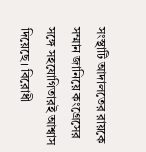সংস্থাটি আদালতের রায়কে সম্মান জানিয়ে কংগ্রেসের সঙ্গে সহযোগিতারই আশ্বাস দিয়েছে। বিরোধী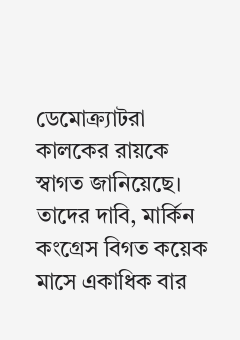ডেমোক্র্যাটরা কালকের রায়কে স্বাগত জানিয়েছে। তাদের দাবি, মার্কিন কংগ্রেস বিগত কয়েক মাসে একাধিক বার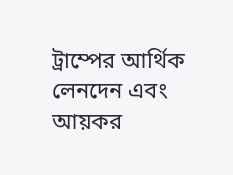ট্রাম্পের আর্থিক লেনদেন এবং আয়কর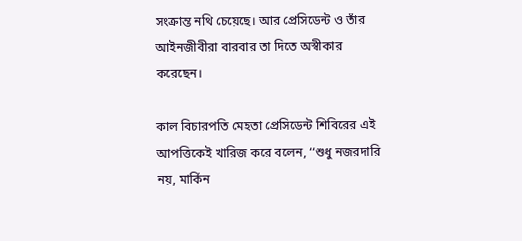সংক্রান্ত নথি চেয়েছে। আর প্রেসিডেন্ট ও তাঁর আইনজীবীরা বারবার তা দিতে অস্বীকার করেছেন।

কাল বিচারপতি মেহতা প্রেসিডেন্ট শিবিরের এই আপত্তিকেই খারিজ করে বলেন, ‘‘শুধু নজরদারি নয়, মার্কিন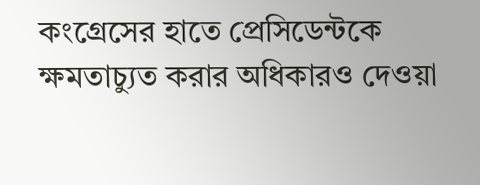কংগ্রেসের হাতে প্রেসিডেন্টকে ক্ষমতাচ্যুত করার অধিকারও দেওয়া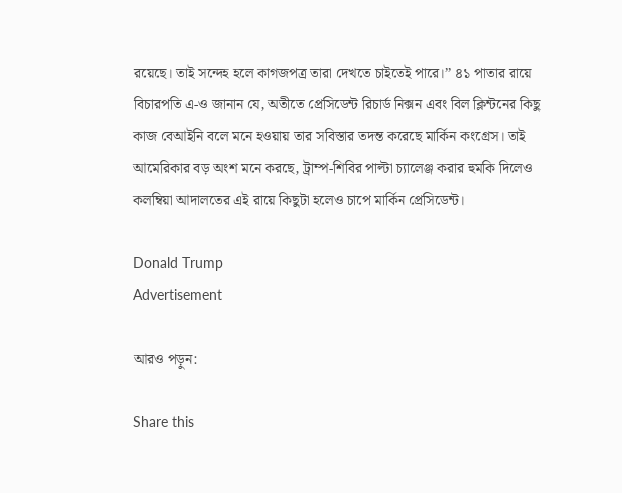রয়েছে। তাই সন্দেহ হলে কাগজপত্র তারা দেখতে চাইতেই পারে।’’ ৪১ পাতার রায়ে বিচারপতি এ-ও জানান যে, অতীতে প্রেসিডেন্ট রিচার্ড নিক্সন এবং বিল ক্লিন্টনের কিছু কাজ বেআইনি বলে মনে হওয়ায় তার সবিস্তার তদন্ত করেছে মার্কিন কংগ্রেস। তাই আমেরিকার বড় অংশ মনে করছে, ট্রাম্প-শিবির পাল্টা চ্যালেঞ্জ করার হুমকি দিলেও কলম্বিয়া আদালতের এই রায়ে কিছুটা হলেও চাপে মার্কিন প্রেসিডেন্ট।

Donald Trump
Advertisement

আরও পড়ুন:

Share this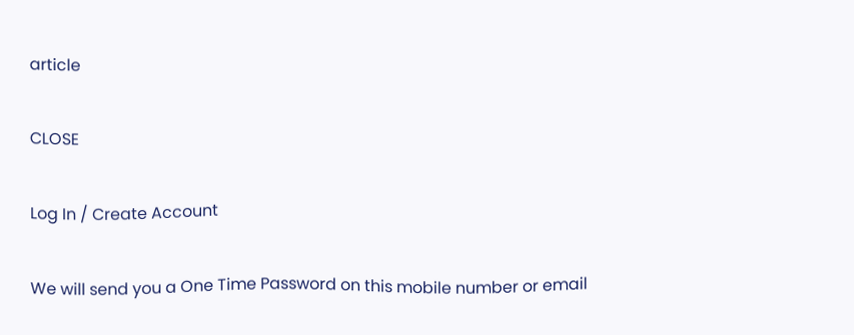article

CLOSE

Log In / Create Account

We will send you a One Time Password on this mobile number or email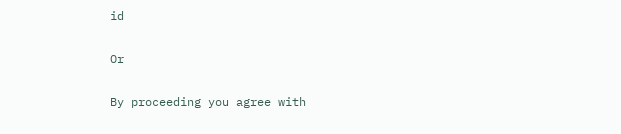id

Or

By proceeding you agree with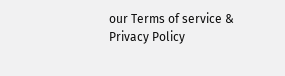our Terms of service & Privacy Policy